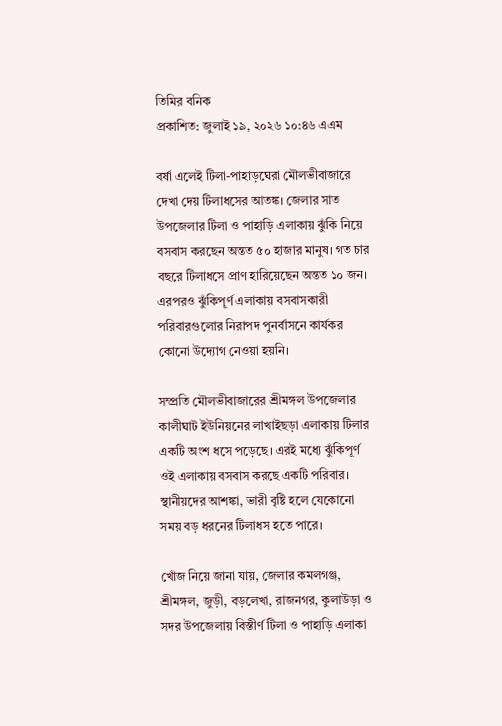তিমির বনিক
প্রকাশিত: জুলাই ১৯, ২০২৬ ১০:৪৬ এএম

বর্ষা এলেই টিলা-পাহাড়ঘেরা মৌলভীবাজারে দেখা দেয় টিলাধসের আতঙ্ক। জেলার সাত উপজেলার টিলা ও পাহাড়ি এলাকায় ঝুঁকি নিয়ে বসবাস করছেন অন্তত ৫০ হাজার মানুষ। গত চার বছরে টিলাধসে প্রাণ হারিয়েছেন অন্তত ১০ জন। এরপরও ঝুঁকিপূর্ণ এলাকায় বসবাসকারী পরিবারগুলোর নিরাপদ পুনর্বাসনে কার্যকর কোনো উদ্যোগ নেওয়া হয়নি।

সম্প্রতি মৌলভীবাজারের শ্রীমঙ্গল উপজেলার কালীঘাট ইউনিয়নের লাখাইছড়া এলাকায় টিলার একটি অংশ ধসে পড়েছে। এরই মধ্যে ঝুঁকিপূর্ণ ওই এলাকায় বসবাস করছে একটি পরিবার। স্থানীয়দের আশঙ্কা, ভারী বৃষ্টি হলে যেকোনো সময় বড় ধরনের টিলাধস হতে পারে।

খোঁজ নিয়ে জানা যায়, জেলার কমলগঞ্জ, শ্রীমঙ্গল, জুড়ী, বড়লেখা, রাজনগর, কুলাউড়া ও সদর উপজেলায় বিস্তীর্ণ টিলা ও পাহাড়ি এলাকা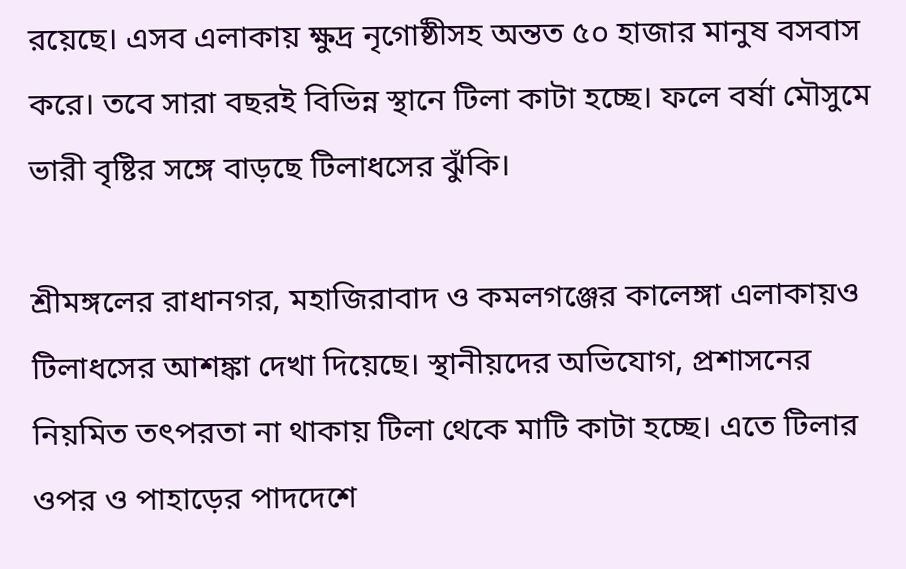রয়েছে। এসব এলাকায় ক্ষুদ্র নৃগোষ্ঠীসহ অন্তত ৫০ হাজার মানুষ বসবাস করে। তবে সারা বছরই বিভিন্ন স্থানে টিলা কাটা হচ্ছে। ফলে বর্ষা মৌসুমে ভারী বৃষ্টির সঙ্গে বাড়ছে টিলাধসের ঝুঁকি।

শ্রীমঙ্গলের রাধানগর, মহাজিরাবাদ ও কমলগঞ্জের কালেঙ্গা এলাকায়ও টিলাধসের আশঙ্কা দেখা দিয়েছে। স্থানীয়দের অভিযোগ, প্রশাসনের নিয়মিত তৎপরতা না থাকায় টিলা থেকে মাটি কাটা হচ্ছে। এতে টিলার ওপর ও পাহাড়ের পাদদেশে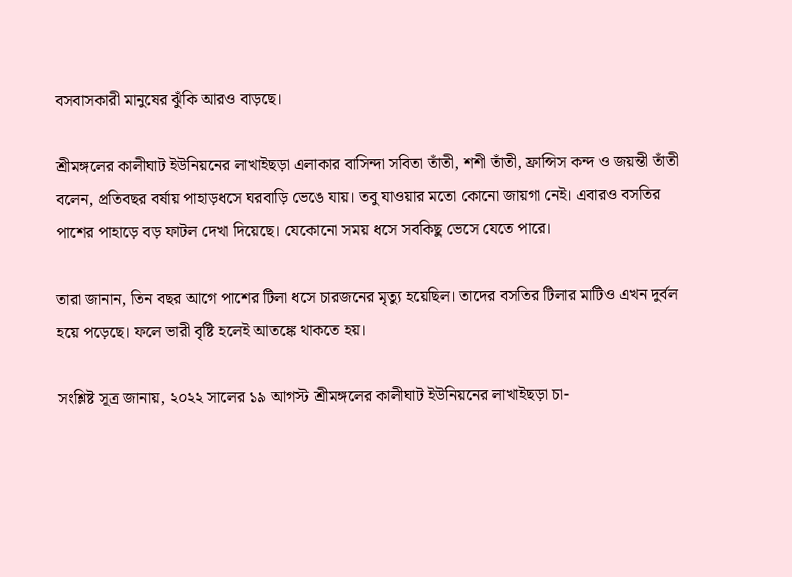বসবাসকারী মানুষের ঝুঁকি আরও বাড়ছে।

শ্রীমঙ্গলের কালীঘাট ইউনিয়নের লাখাইছড়া এলাকার বাসিন্দা সবিতা তাঁতী, শশী তাঁতী, ফ্রান্সিস কন্দ ও জয়ন্তী তাঁতী বলেন, প্রতিবছর বর্ষায় পাহাড়ধসে ঘরবাড়ি ভেঙে যায়। তবু যাওয়ার মতো কোনো জায়গা নেই। এবারও বসতির পাশের পাহাড়ে বড় ফাটল দেখা দিয়েছে। যেকোনো সময় ধসে সবকিছু ভেসে যেতে পারে।

তারা জানান, তিন বছর আগে পাশের টিলা ধসে চারজনের মৃত্যু হয়েছিল। তাদের বসতির টিলার মাটিও এখন দুর্বল হয়ে পড়েছে। ফলে ভারী বৃষ্টি হলেই আতঙ্কে থাকতে হয়।

সংশ্লিষ্ট সূত্র জানায়, ২০২২ সালের ১৯ আগস্ট শ্রীমঙ্গলের কালীঘাট ইউনিয়নের লাখাইছড়া চা-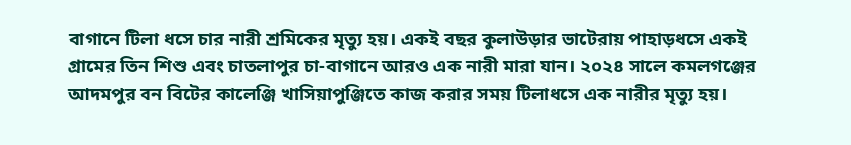বাগানে টিলা ধসে চার নারী শ্রমিকের মৃত্যু হয়। একই বছর কুলাউড়ার ভাটেরায় পাহাড়ধসে একই গ্রামের তিন শিশু এবং চাতলাপুর চা-বাগানে আরও এক নারী মারা যান। ২০২৪ সালে কমলগঞ্জের আদমপুর বন বিটের কালেঞ্জি খাসিয়াপুঞ্জিতে কাজ করার সময় টিলাধসে এক নারীর মৃত্যু হয়।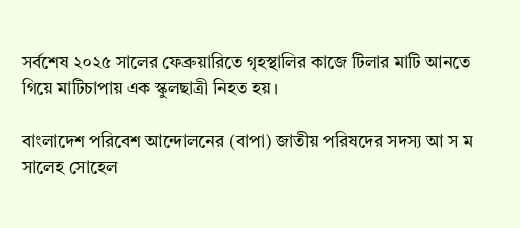সর্বশেষ ২০২৫ সালের ফেব্রুয়ারিতে গৃহস্থালির কাজে টিলার মাটি আনতে গিয়ে মাটিচাপায় এক স্কুলছাত্রী নিহত হয়।

বাংলাদেশ পরিবেশ আন্দোলনের (বাপা) জাতীয় পরিষদের সদস্য আ স ম সালেহ সোহেল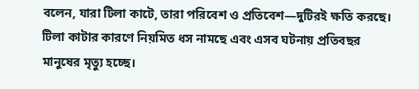বলেন, যারা টিলা কাটে, তারা পরিবেশ ও প্রতিবেশ—দুটিরই ক্ষতি করছে। টিলা কাটার কারণে নিয়মিত ধস নামছে এবং এসব ঘটনায় প্রতিবছর মানুষের মৃত্যু হচ্ছে।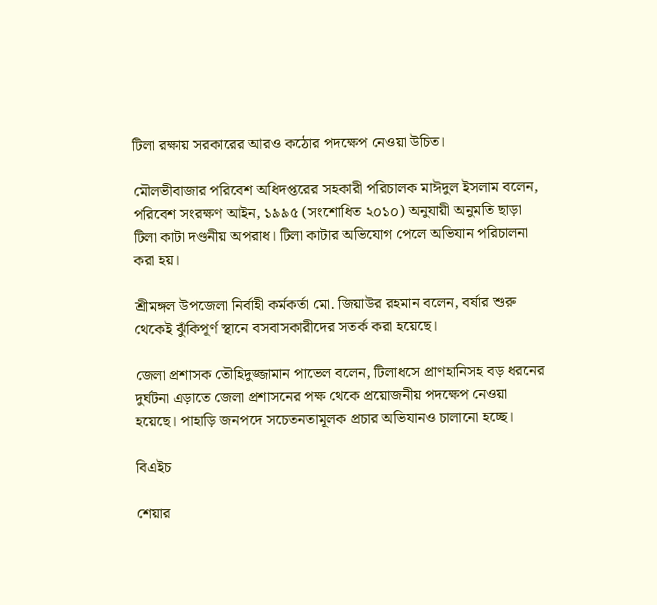টিলা রক্ষায় সরকারের আরও কঠোর পদক্ষেপ নেওয়া উচিত।

মৌলভীবাজার পরিবেশ অধিদপ্তরের সহকারী পরিচালক মাঈদুল ইসলাম বলেন, পরিবেশ সংরক্ষণ আইন, ১৯৯৫ (সংশোধিত ২০১০) অনুযায়ী অনুমতি ছাড়া টিলা কাটা দণ্ডনীয় অপরাধ। টিলা কাটার অভিযোগ পেলে অভিযান পরিচালনা করা হয়।

শ্রীমঙ্গল উপজেলা নির্বাহী কর্মকর্তা মো. জিয়াউর রহমান বলেন, বর্ষার শুরু থেকেই ঝুঁকিপূর্ণ স্থানে বসবাসকারীদের সতর্ক করা হয়েছে।

জেলা প্রশাসক তৌহিদুজ্জামান পাভেল বলেন, টিলাধসে প্রাণহানিসহ বড় ধরনের দুর্ঘটনা এড়াতে জেলা প্রশাসনের পক্ষ থেকে প্রয়োজনীয় পদক্ষেপ নেওয়া হয়েছে। পাহাড়ি জনপদে সচেতনতামূলক প্রচার অভিযানও চালানো হচ্ছে।

বিএইচ

শেয়ার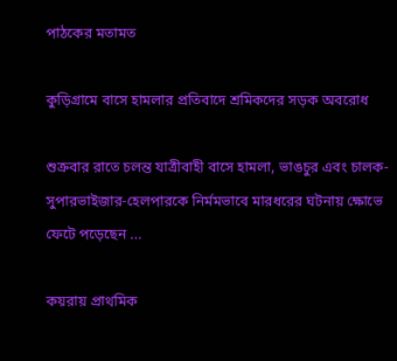পাঠকের মতামত

কুড়িগ্রামে বাসে হামলার প্রতিবাদে শ্রমিকদের সড়ক অবরোধ

শুক্রবার রাতে চলন্ত যাত্রীবাহী বাসে হামলা, ভাঙচুর এবং চালক-সুপারভাইজার-হেলপারকে নির্মমভাবে মারধরের ঘটনায় ক্ষোভে ফেটে পড়েছেন ...

কয়রায় প্রাথমিক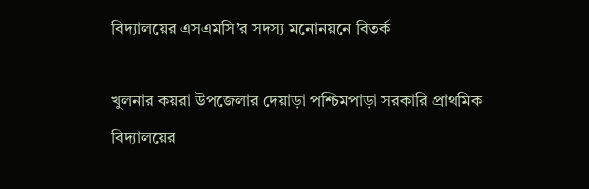বিদ্যালয়ের এসএমসি’র সদস্য মনোনয়নে বিতর্ক

খুলনার কয়রা উপজেলার দেয়াড়া পশ্চিমপাড়া সরকারি প্রাথমিক বিদ্যালয়ের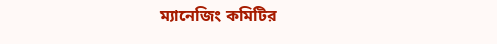ম্যানেজিং কমিটির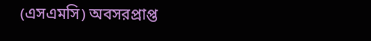(এসএমসি) অবসরপ্রাপ্ত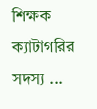শিক্ষক ক্যাটাগরির সদস্য ...